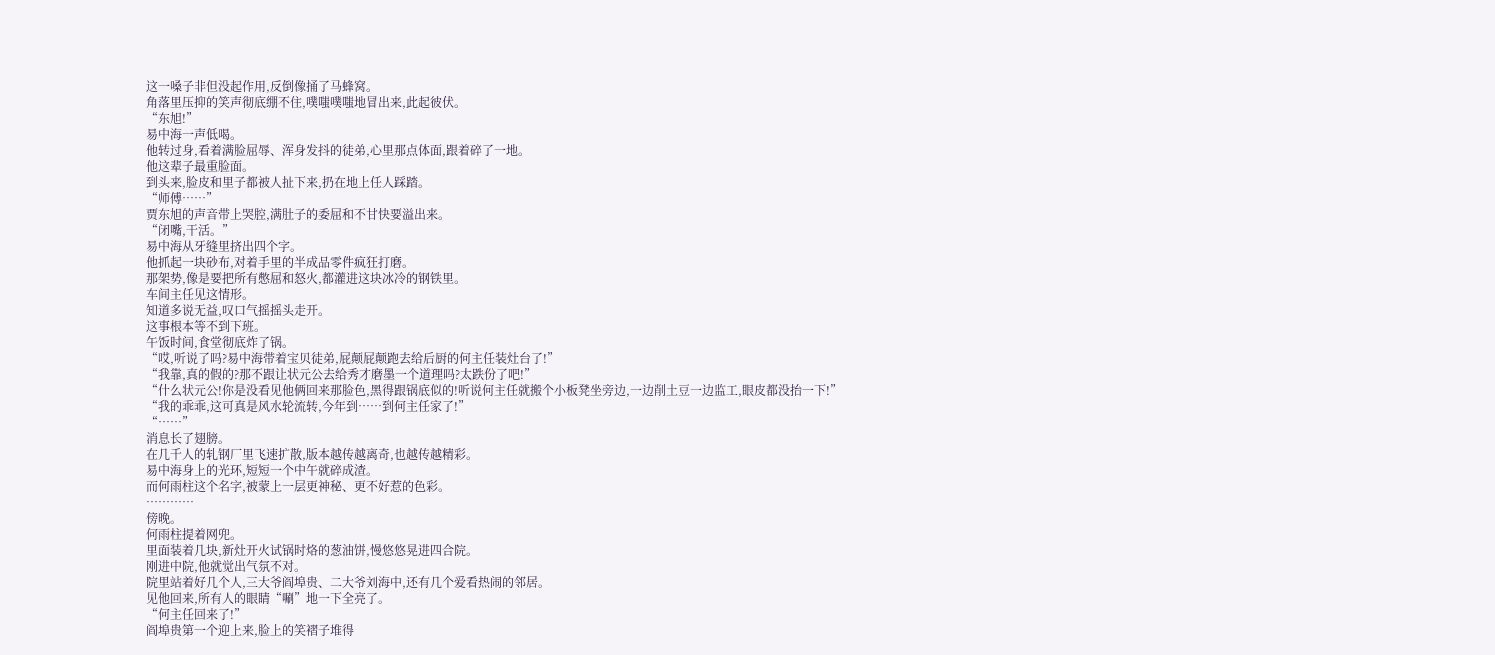这一嗓子非但没起作用,反倒像捅了马蜂窝。
角落里压抑的笑声彻底绷不住,噗嗤噗嗤地冒出来,此起彼伏。
“东旭!”
易中海一声低喝。
他转过身,看着满脸屈辱、浑身发抖的徒弟,心里那点体面,跟着碎了一地。
他这辈子最重脸面。
到头来,脸皮和里子都被人扯下来,扔在地上任人踩踏。
“师傅……”
贾东旭的声音带上哭腔,满肚子的委屈和不甘快要溢出来。
“闭嘴,干活。”
易中海从牙缝里挤出四个字。
他抓起一块砂布,对着手里的半成品零件疯狂打磨。
那架势,像是要把所有憋屈和怒火,都灌进这块冰冷的钢铁里。
车间主任见这情形。
知道多说无益,叹口气摇摇头走开。
这事根本等不到下班。
午饭时间,食堂彻底炸了锅。
“哎,听说了吗?易中海带着宝贝徒弟,屁颠屁颠跑去给后厨的何主任装灶台了!”
“我靠,真的假的?那不跟让状元公去给秀才磨墨一个道理吗?太跌份了吧!”
“什么状元公!你是没看见他俩回来那脸色,黑得跟锅底似的!听说何主任就搬个小板凳坐旁边,一边削土豆一边监工,眼皮都没抬一下!”
“我的乖乖,这可真是风水轮流转,今年到……到何主任家了!”
“……”
消息长了翅膀。
在几千人的轧钢厂里飞速扩散,版本越传越离奇,也越传越精彩。
易中海身上的光环,短短一个中午就碎成渣。
而何雨柱这个名字,被蒙上一层更神秘、更不好惹的色彩。
…………
傍晚。
何雨柱提着网兜。
里面装着几块,新灶开火试锅时烙的葱油饼,慢悠悠晃进四合院。
刚进中院,他就觉出气氛不对。
院里站着好几个人,三大爷阎埠贵、二大爷刘海中,还有几个爱看热闹的邻居。
见他回来,所有人的眼睛“唰”地一下全亮了。
“何主任回来了!”
阎埠贵第一个迎上来,脸上的笑褶子堆得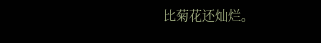比菊花还灿烂。